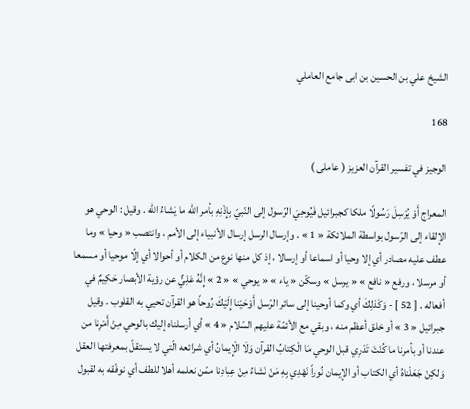الشيخ علي بن الحسين بن ابى جامع العاملي

168

الوجيز في تفسير القرآن العزيز ( عاملى )

المعراج أَوْ يُرْسِلَ رَسُولًا ملكا كجبرائيل فَيُوحِيَ الرّسول إلى النّبيّ بِإِذْنِهِ بأمر اللّه ما يَشاءُ اللّه . وقيل : الوحي هو الإلقاء إلى الرّسول بواسطة الملائكة « 1 » . وإرسال الرسل إرسال الأنبياء إلى الأمم ، وانتصب « وحيا » وما عطف عليه مصادر أي إلا وحيا أو اسماعا أو إرسالا ، إذ كل منها نوع من الكلام أو أحوالا أي إلّا موحيا أو مسمعا أو مرسلا ، ورفع « نافع » « يرسل » وسكّن « ياء » « يوحي » « 2 » إِنَّهُ عَلِيٌّ عن رؤية الأبصار حَكِيمٌ في أفعاله . [ 52 ] - وَكَذلِكَ أي وكما أوحينا إلى سائر الرّسل أَوْحَيْنا إِلَيْكَ رُوحاً هو القرآن تحيي به القلوب . وقيل جبرائيل « 3 » أو خلق أعظم منه ، وبقي مع الأئمّة عليهم السّلام « 4 » أي أرسلناه إليك بالوحي مِنْ أَمْرِنا من عندنا أو بأمرنا ما كُنْتَ تَدْرِي قبل الوحي مَا الْكِتابُ القرآن وَلَا الْإِيمانُ أي شرائعه الّتي لا يستقلّ بمعرفتها العقل وَلكِنْ جَعَلْناهُ أي الكتاب أو الإيمان نُوراً نَهْدِي بِهِ مَنْ نَشاءُ مِنْ عِبادِنا ممّن نعلمه أهلا للطف أي نوفّقه به لقبول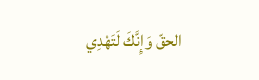الحقّ وَإِنَّكَ لَتَهْدِي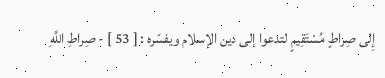إِلى صِراطٍ مُسْتَقِيمٍ لتدعوا إلى دين الإسلام ويفسّره : [ 53 ] - صِراطِ اللَّهِ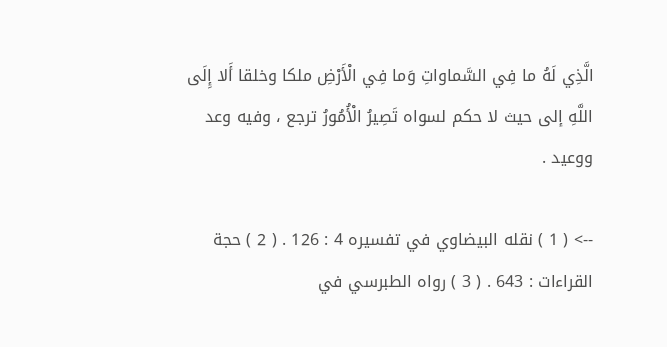الَّذِي لَهُ ما فِي السَّماواتِ وَما فِي الْأَرْضِ ملكا وخلقا أَلا إِلَى اللَّهِ إلى حيث لا حكم لسواه تَصِيرُ الْأُمُورُ ترجع ، وفيه وعد ووعيد .

--> ( 1 ) نقله البيضاوي في تفسيره 4 : 126 . ( 2 ) حجة القراءات : 643 . ( 3 ) رواه الطبرسي في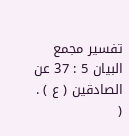تفسير مجمع البيان 5 : 37 عن الصادقين ( ع ) . (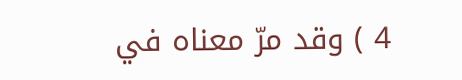4 ) وقد مرّ معناه في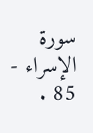سورة الإسراء - 85 .